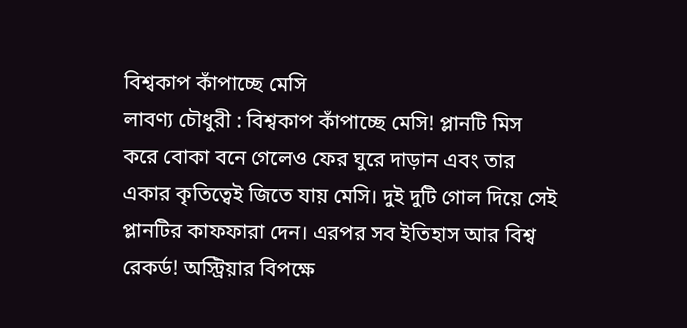বিশ্বকাপ কাঁপাচ্ছে মেসি
লাবণ্য চৌধুরী : বিশ্বকাপ কাঁপাচ্ছে মেসি! প্লানটি মিস করে বোকা বনে গেলেও ফের ঘুরে দাড়ান এবং তার একার কৃতিত্বেই জিতে যায় মেসি। দুই দুটি গোল দিয়ে সেই প্লানটির কাফফারা দেন। এরপর সব ইতিহাস আর বিশ্ব রেকর্ড! অস্ট্রিয়ার বিপক্ষে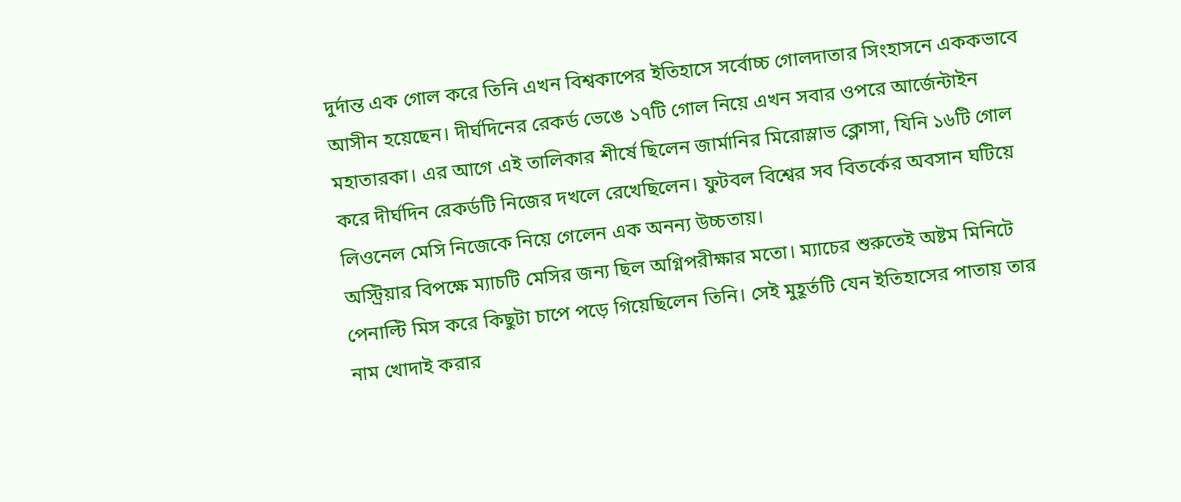দুর্দান্ত এক গোল করে তিনি এখন বিশ্বকাপের ইতিহাসে সর্বোচ্চ গোলদাতার সিংহাসনে এককভাবে আসীন হয়েছেন। দীর্ঘদিনের রেকর্ড ভেঙে ১৭টি গোল নিয়ে এখন সবার ওপরে আর্জেন্টাইন মহাতারকা। এর আগে এই তালিকার শীর্ষে ছিলেন জার্মানির মিরোস্লাভ ক্লোসা, যিনি ১৬টি গোল করে দীর্ঘদিন রেকর্ডটি নিজের দখলে রেখেছিলেন। ফুটবল বিশ্বের সব বিতর্কের অবসান ঘটিয়ে লিওনেল মেসি নিজেকে নিয়ে গেলেন এক অনন্য উচ্চতায়।
অস্ট্রিয়ার বিপক্ষে ম্যাচটি মেসির জন্য ছিল অগ্নিপরীক্ষার মতো। ম্যাচের শুরুতেই অষ্টম মিনিটে পেনাল্টি মিস করে কিছুটা চাপে পড়ে গিয়েছিলেন তিনি। সেই মুহূর্তটি যেন ইতিহাসের পাতায় তার নাম খোদাই করার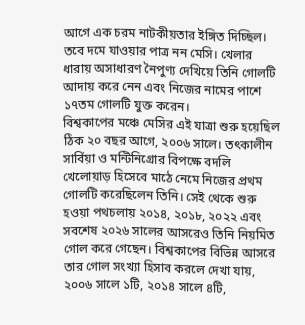আগে এক চরম নাটকীয়তার ইঙ্গিত দিচ্ছিল। তবে দমে যাওয়ার পাত্র নন মেসি। খেলার ধারায় অসাধারণ নৈপুণ্য দেখিয়ে তিনি গোলটি আদায় করে নেন এবং নিজের নামের পাশে ১৭তম গোলটি যুক্ত করেন।
বিশ্বকাপের মঞ্চে মেসির এই যাত্রা শুরু হয়েছিল ঠিক ২০ বছর আগে, ২০০৬ সালে। তৎকালীন সার্বিয়া ও মন্টিনিগ্রোর বিপক্ষে বদলি খেলোয়াড় হিসেবে মাঠে নেমে নিজের প্রথম গোলটি করেছিলেন তিনি। সেই থেকে শুরু হওয়া পথচলায় ২০১৪, ২০১৮, ২০২২ এবং সবশেষ ২০২৬ সালের আসরেও তিনি নিয়মিত গোল করে গেছেন। বিশ্বকাপের বিভিন্ন আসরে তার গোল সংখ্যা হিসাব করলে দেখা যায়, ২০০৬ সালে ১টি, ২০১৪ সালে ৪টি,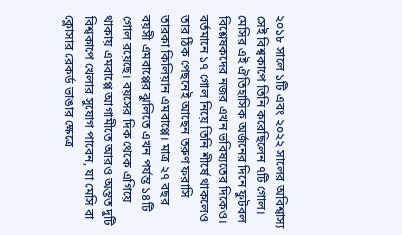২০১৮ সালে ১টি এবং ২০২২ সালের অবিশ্বাস্য সেই বিশ্বকাপে তিনি করেছিলেন ৭টি গোল।
মেসির এই ঐতিহাসিক অর্জনের দিনে ফুটবল বিশ্লেষকদের নজর এখন ভবিষ্যতের দিকেও। বর্তমানে ১৭ গোল নিয়ে তিনি শীর্ষে থাকলেও তার ঠিক পেছনেই আছেন তরুণ ফরাসি তারকা কিলিয়ান এমবাপ্পে। মাত্র ২৭ বছর বয়সী এমবাপ্পের ঝুলিতে এখন পর্যন্ত ১৪টি গোল রয়েছে। বয়সের দিক থেকে এগিয়ে থাকায় এমবাপ্পে আগামীতে আরও অন্তত দুটি বিশ্বকাপে খেলার সুযোগ পাবেন, যা মেসি বা ক্লোসার রেকর্ড ভাঙার ক্ষেত্রে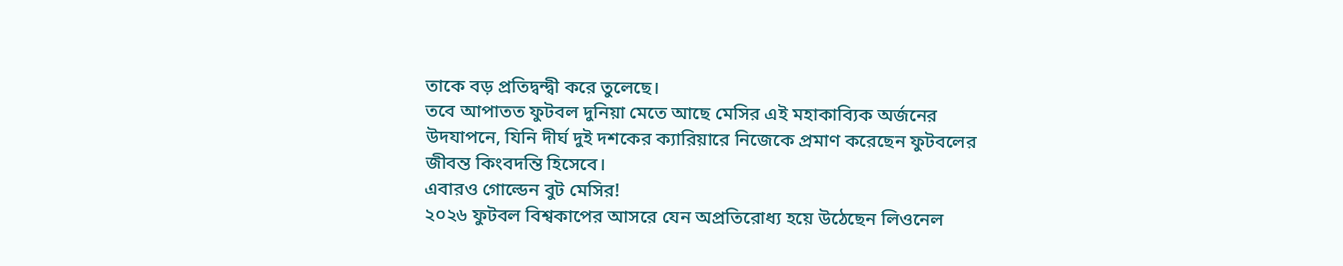তাকে বড় প্রতিদ্বন্দ্বী করে তুলেছে।
তবে আপাতত ফুটবল দুনিয়া মেতে আছে মেসির এই মহাকাব্যিক অর্জনের উদযাপনে, যিনি দীর্ঘ দুই দশকের ক্যারিয়ারে নিজেকে প্রমাণ করেছেন ফুটবলের জীবন্ত কিংবদন্তি হিসেবে।
এবারও গোল্ডেন বুট মেসির!
২০২৬ ফুটবল বিশ্বকাপের আসরে যেন অপ্রতিরোধ্য হয়ে উঠেছেন লিওনেল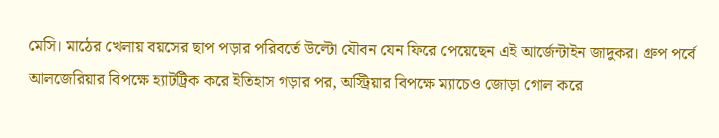মেসি। মাঠের খেলায় বয়সের ছাপ পড়ার পরিবর্তে উল্টো যৌবন যেন ফিরে পেয়েছেন এই আর্জেন্টাইন জাদুকর। গ্রুপ পর্বে আলজেরিয়ার বিপক্ষে হ্যাটট্রিক করে ইতিহাস গড়ার পর, অস্ট্রিয়ার বিপক্ষে ম্যাচেও জোড়া গোল করে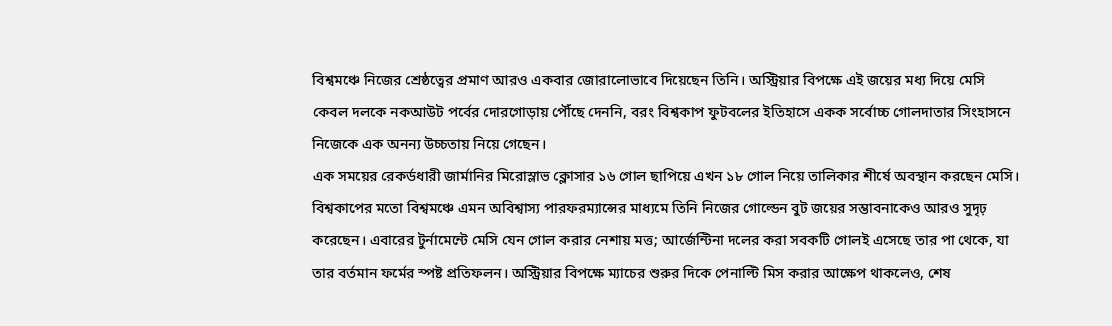বিশ্বমঞ্চে নিজের শ্রেষ্ঠত্বের প্রমাণ আরও একবার জোরালোভাবে দিয়েছেন তিনি। অস্ট্রিয়ার বিপক্ষে এই জয়ের মধ্য দিয়ে মেসি কেবল দলকে নকআউট পর্বের দোরগোড়ায় পৌঁছে দেননি, বরং বিশ্বকাপ ফুটবলের ইতিহাসে একক সর্বোচ্চ গোলদাতার সিংহাসনে নিজেকে এক অনন্য উচ্চতায় নিয়ে গেছেন।
এক সময়ের রেকর্ডধারী জার্মানির মিরোস্লাভ ক্লোসার ১৬ গোল ছাপিয়ে এখন ১৮ গোল নিয়ে তালিকার শীর্ষে অবস্থান করছেন মেসি। বিশ্বকাপের মতো বিশ্বমঞ্চে এমন অবিশ্বাস্য পারফরম্যান্সের মাধ্যমে তিনি নিজের গোল্ডেন বুট জয়ের সম্ভাবনাকেও আরও সুদৃঢ় করেছেন। এবারের টুর্নামেন্টে মেসি যেন গোল করার নেশায় মত্ত; আর্জেন্টিনা দলের করা সবকটি গোলই এসেছে তার পা থেকে, যা তার বর্তমান ফর্মের স্পষ্ট প্রতিফলন। অস্ট্রিয়ার বিপক্ষে ম্যাচের শুরুর দিকে পেনাল্টি মিস করার আক্ষেপ থাকলেও, শেষ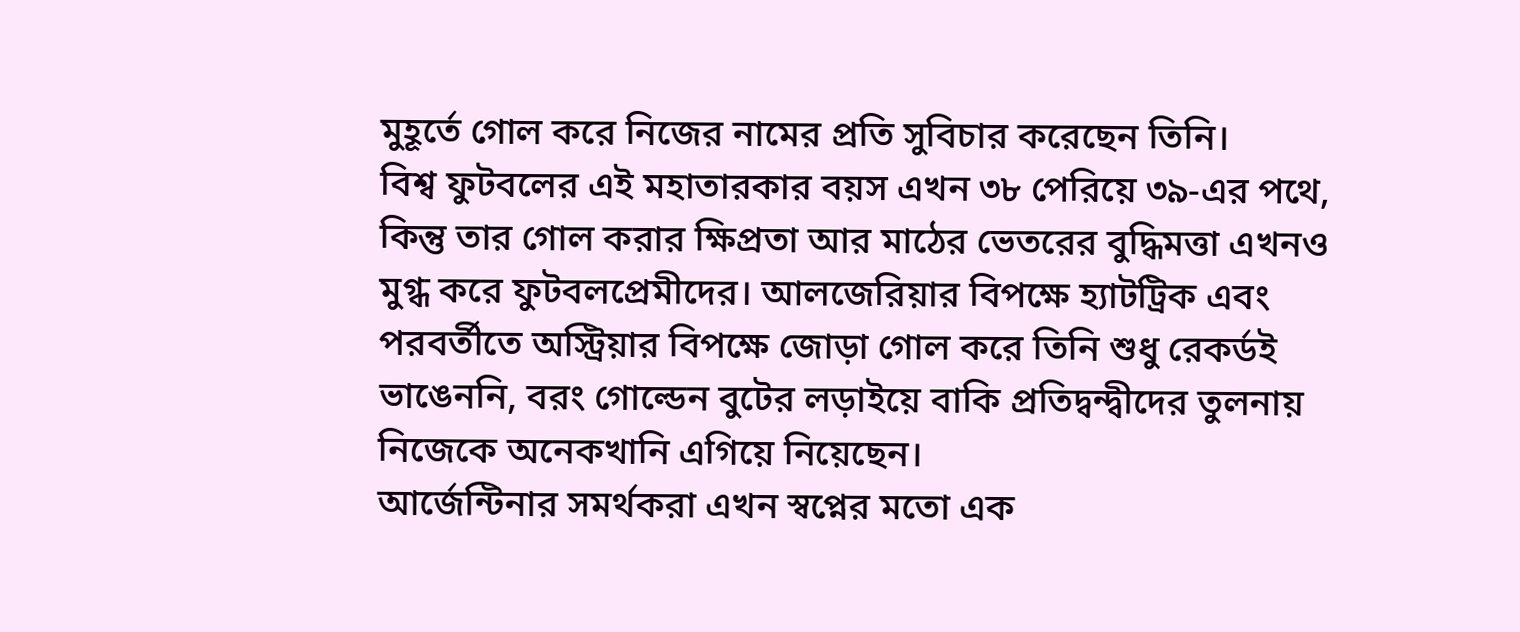মুহূর্তে গোল করে নিজের নামের প্রতি সুবিচার করেছেন তিনি।
বিশ্ব ফুটবলের এই মহাতারকার বয়স এখন ৩৮ পেরিয়ে ৩৯-এর পথে, কিন্তু তার গোল করার ক্ষিপ্রতা আর মাঠের ভেতরের বুদ্ধিমত্তা এখনও মুগ্ধ করে ফুটবলপ্রেমীদের। আলজেরিয়ার বিপক্ষে হ্যাটট্রিক এবং পরবর্তীতে অস্ট্রিয়ার বিপক্ষে জোড়া গোল করে তিনি শুধু রেকর্ডই ভাঙেননি, বরং গোল্ডেন বুটের লড়াইয়ে বাকি প্রতিদ্বন্দ্বীদের তুলনায় নিজেকে অনেকখানি এগিয়ে নিয়েছেন।
আর্জেন্টিনার সমর্থকরা এখন স্বপ্নের মতো এক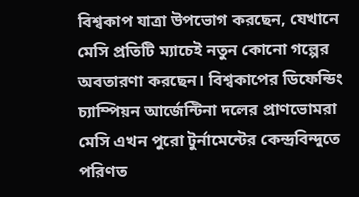বিশ্বকাপ যাত্রা উপভোগ করছেন, যেখানে মেসি প্রতিটি ম্যাচেই নতুন কোনো গল্পের অবতারণা করছেন। বিশ্বকাপের ডিফেন্ডিং চ্যাম্পিয়ন আর্জেন্টিনা দলের প্রাণভোমরা মেসি এখন পুরো টুর্নামেন্টের কেন্দ্রবিন্দুতে পরিণত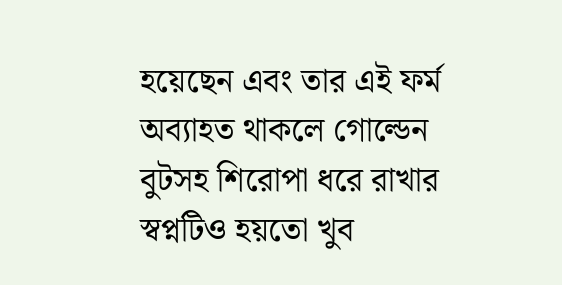হয়েছেন এবং তার এই ফর্ম অব্যাহত থাকলে গোল্ডেন বুটসহ শিরোপা ধরে রাখার স্বপ্নটিও হয়তো খুব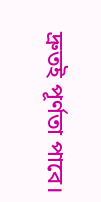দ্রুতই পূর্ণতা পাবে।